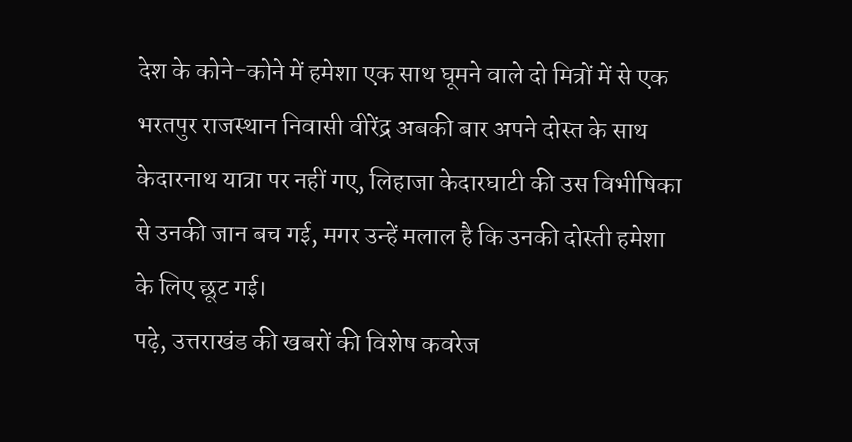देश के कोने-कोने में हमेशा एक साथ घूमने वाले दो मित्रों में से एक भरतपुर राजस्थान निवासी वीरेंद्र अबकी बार अपने दोस्त के साथ केदारनाथ यात्रा पर नहीं गए, लिहाजा केदारघाटी की उस विभीषिका से उनकी जान बच गई, मगर उन्हें मलाल है कि उनकी दोस्ती हमेशा के लिए छूट गई।
पढ़े, उत्तराखंड की खबरों की विशेष कवरेज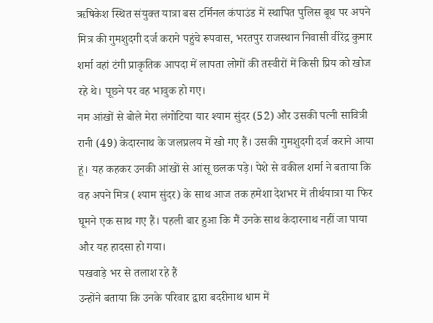ऋषिकेश स्थित संयुक्त यात्रा बस टर्मिनल कंपाउंड में स्थापित पुलिस बूथ पर अपने मित्र की गुमशुदगी दर्ज कराने पहुंचे रूपवास, भरतपुर राजस्थान निवासी वीरेंद्र कुमार शर्मा वहां टंगी प्राकृतिक आपदा में लापता लोगों की तस्वीरों में किसी प्रिय को खोज रहे थे। पूछने पर वह भावुक हो गए।
नम आंखों से बोले मेरा लंगोटिया यार श्याम सुंदर (52) और उसकी पत्नी सावित्री रानी (49) केदारनाथ के जलप्रलय में खो गए हैं। उसकी गुमशुदगी दर्ज कराने आया हूं। यह कहकर उनकी आंखों से आंसू छलक पड़े। पेशे से वकील शर्मा ने बताया कि वह अपने मित्र (श्याम सुंदर) के साथ आज तक हमेशा देशभर में तीर्थयात्रा या फिर घूमने एक साथ गए हैं। पहली बार हुआ कि मैं उनके साथ केदारनाथ नहीं जा पाया और यह हादसा हो गया।
पखवाड़े भर से तलाश रहे हैं
उन्होंने बताया कि उनके परिवार द्वारा बदरीनाथ धाम में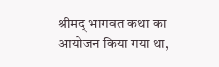श्रीमद् भागवत कथा का आयोजन किया गया था,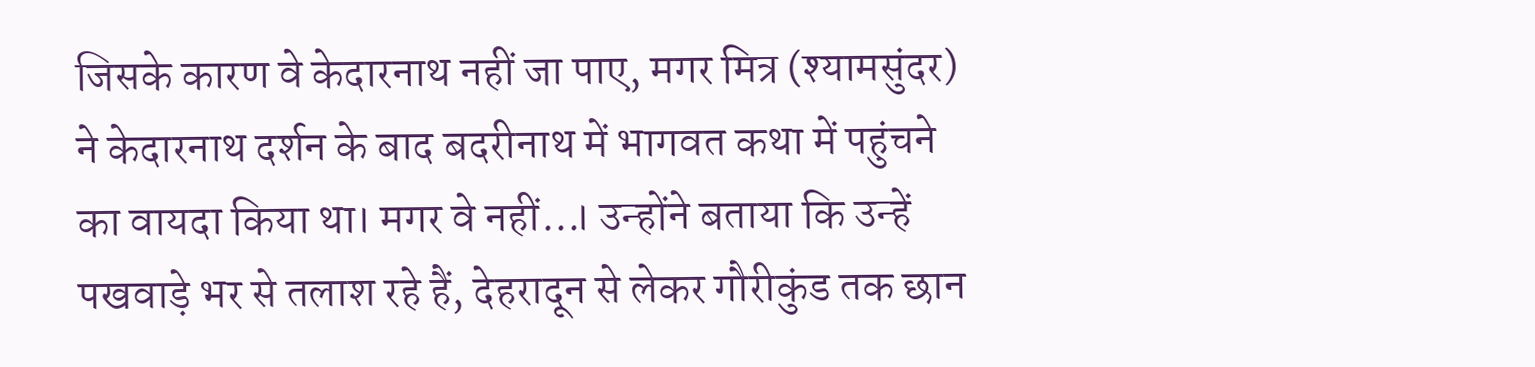जिसके कारण वे केदारनाथ नहीं जा पाए, मगर मित्र (श्यामसुंदर) ने केदारनाथ दर्शन के बाद बदरीनाथ में भागवत कथा में पहुंचने का वायदा किया था। मगर वे नहीं...। उन्होंने बताया कि उन्हें पखवाड़े भर से तलाश रहे हैं, देहरादून से लेकर गौरीकुंड तक छान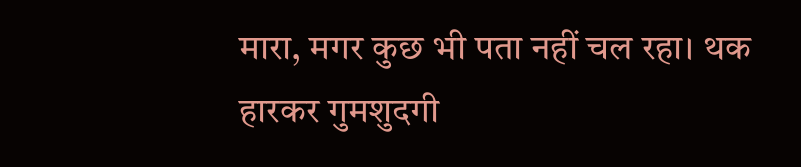मारा, मगर कुछ भी पता नहीं चल रहा। थक हारकर गुमशुदगी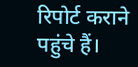रिपोर्ट कराने पहुंचे हैं।